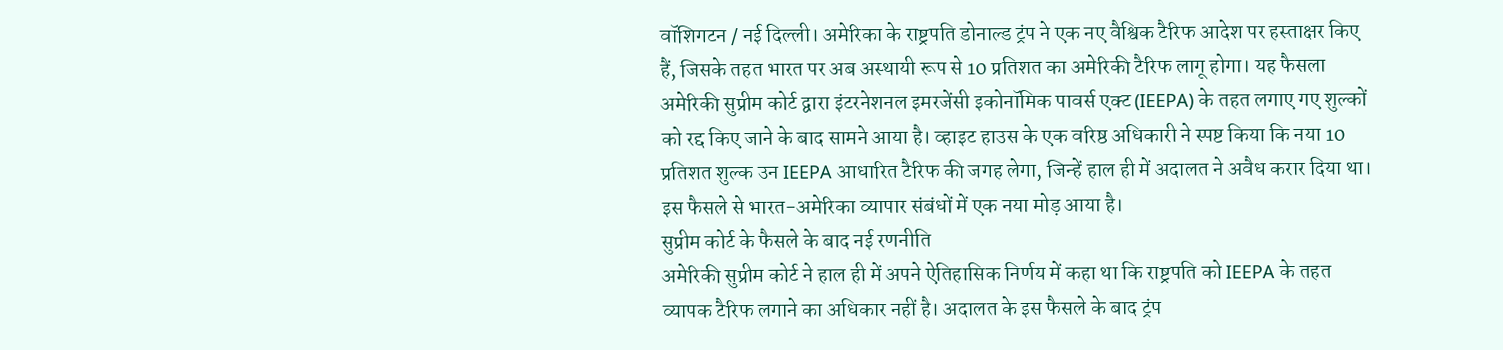वॉशिगटन / नई दिल्ली। अमेरिका के राष्ट्रपति डोनाल्ड ट्रंप ने एक नए वैश्विक टैरिफ आदेश पर हस्ताक्षर किए हैं, जिसके तहत भारत पर अब अस्थायी रूप से 10 प्रतिशत का अमेरिकी टैरिफ लागू होगा। यह फैसला अमेरिकी सुप्रीम कोर्ट द्वारा इंटरनेशनल इमरजेंसी इकोनॉमिक पावर्स एक्ट (IEEPA) के तहत लगाए गए शुल्कों को रद्द किए जाने के बाद सामने आया है। व्हाइट हाउस के एक वरिष्ठ अधिकारी ने स्पष्ट किया कि नया 10 प्रतिशत शुल्क उन IEEPA आधारित टैरिफ की जगह लेगा, जिन्हें हाल ही में अदालत ने अवैध करार दिया था। इस फैसले से भारत-अमेरिका व्यापार संबंधों में एक नया मोड़ आया है।
सुप्रीम कोर्ट के फैसले के बाद नई रणनीति
अमेरिकी सुप्रीम कोर्ट ने हाल ही में अपने ऐतिहासिक निर्णय में कहा था कि राष्ट्रपति को IEEPA के तहत व्यापक टैरिफ लगाने का अधिकार नहीं है। अदालत के इस फैसले के बाद ट्रंप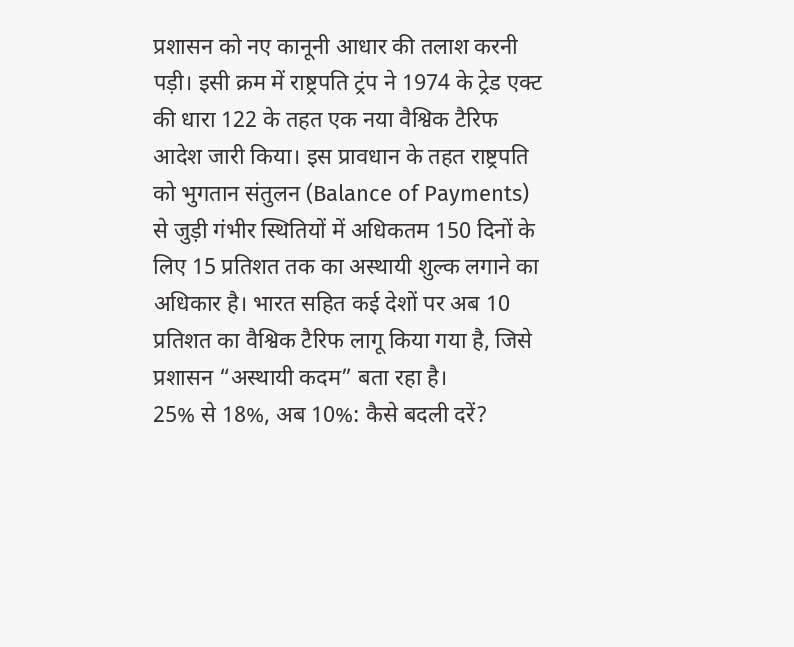प्रशासन को नए कानूनी आधार की तलाश करनी पड़ी। इसी क्रम में राष्ट्रपति ट्रंप ने 1974 के ट्रेड एक्ट की धारा 122 के तहत एक नया वैश्विक टैरिफ आदेश जारी किया। इस प्रावधान के तहत राष्ट्रपति को भुगतान संतुलन (Balance of Payments) से जुड़ी गंभीर स्थितियों में अधिकतम 150 दिनों के लिए 15 प्रतिशत तक का अस्थायी शुल्क लगाने का अधिकार है। भारत सहित कई देशों पर अब 10 प्रतिशत का वैश्विक टैरिफ लागू किया गया है, जिसे प्रशासन “अस्थायी कदम” बता रहा है।
25% से 18%, अब 10%: कैसे बदली दरें?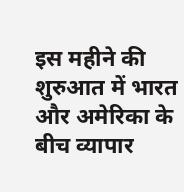इस महीने की शुरुआत में भारत और अमेरिका के बीच व्यापार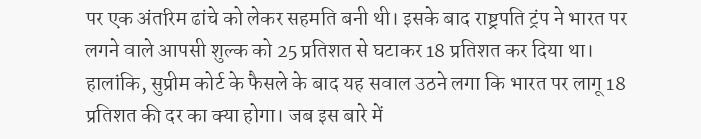पर एक अंतरिम ढांचे को लेकर सहमति बनी थी। इसके बाद राष्ट्रपति ट्रंप ने भारत पर लगने वाले आपसी शुल्क को 25 प्रतिशत से घटाकर 18 प्रतिशत कर दिया था। हालांकि, सुप्रीम कोर्ट के फैसले के बाद यह सवाल उठने लगा कि भारत पर लागू 18 प्रतिशत की दर का क्या होगा। जब इस बारे में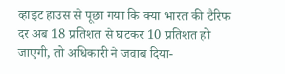व्हाइट हाउस से पूछा गया कि क्या भारत की टैरिफ दर अब 18 प्रतिशत से घटकर 10 प्रतिशत हो जाएगी, तो अधिकारी ने जवाब दिया-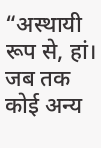“अस्थायी रूप से, हां। जब तक कोई अन्य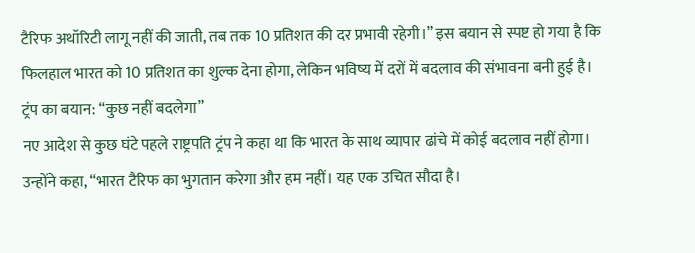टैरिफ अथॉरिटी लागू नहीं की जाती, तब तक 10 प्रतिशत की दर प्रभावी रहेगी।” इस बयान से स्पष्ट हो गया है कि फिलहाल भारत को 10 प्रतिशत का शुल्क देना होगा, लेकिन भविष्य में दरों में बदलाव की संभावना बनी हुई है।
ट्रंप का बयान: “कुछ नहीं बदलेगा”
नए आदेश से कुछ घंटे पहले राष्ट्रपति ट्रंप ने कहा था कि भारत के साथ व्यापार ढांचे में कोई बदलाव नहीं होगा। उन्होंने कहा, “भारत टैरिफ का भुगतान करेगा और हम नहीं। यह एक उचित सौदा है।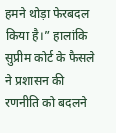हमने थोड़ा फेरबदल किया है।” हालांकि सुप्रीम कोर्ट के फैसले ने प्रशासन की रणनीति को बदलने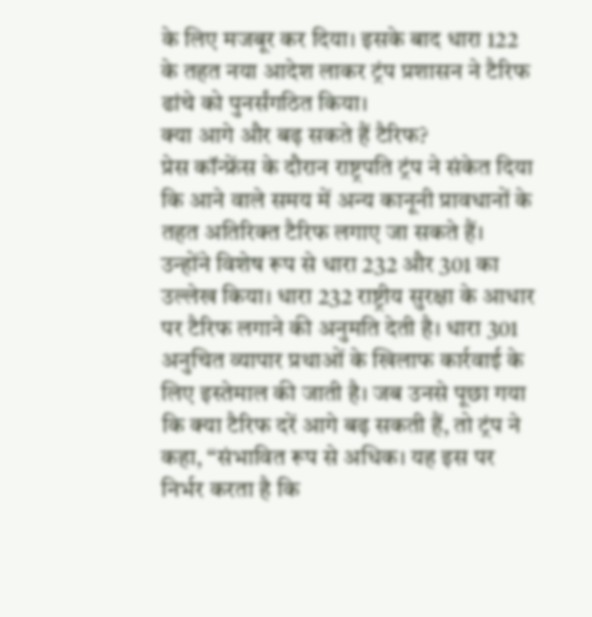के लिए मजबूर कर दिया। इसके बाद धारा 122 के तहत नया आदेश लाकर ट्रंप प्रशासन ने टैरिफ ढांचे को पुनर्संगठित किया।
क्या आगे और बढ़ सकते हैं टैरिफ?
प्रेस कॉन्फ्रेंस के दौरान राष्ट्रपति ट्रंप ने संकेत दिया कि आने वाले समय में अन्य कानूनी प्रावधानों के तहत अतिरिक्त टैरिफ लगाए जा सकते हैं। उन्होंने विशेष रूप से धारा 232 और 301 का उल्लेख किया। धारा 232 राष्ट्रीय सुरक्षा के आधार पर टैरिफ लगाने की अनुमति देती है। धारा 301 अनुचित व्यापार प्रथाओं के खिलाफ कार्रवाई के लिए इस्तेमाल की जाती है। जब उनसे पूछा गया कि क्या टैरिफ दरें आगे बढ़ सकती हैं, तो ट्रंप ने कहा, “संभावित रूप से अधिक। यह इस पर निर्भर करता है कि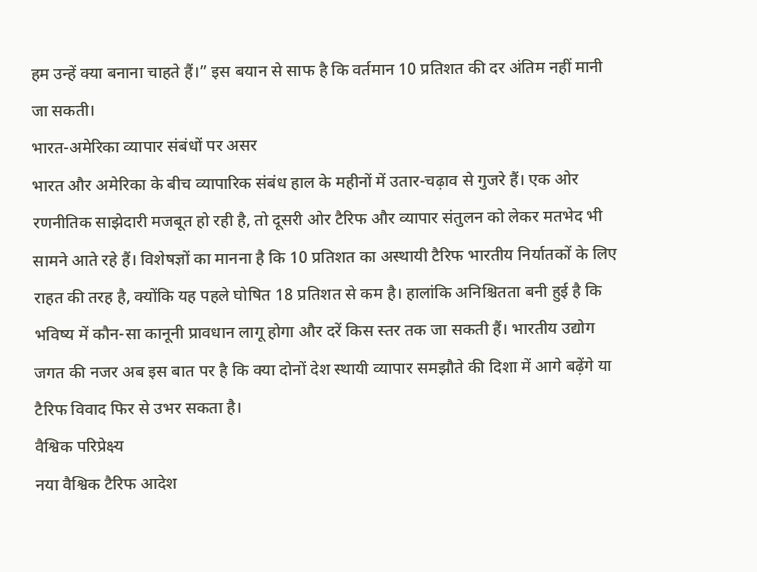हम उन्हें क्या बनाना चाहते हैं।” इस बयान से साफ है कि वर्तमान 10 प्रतिशत की दर अंतिम नहीं मानी जा सकती।
भारत-अमेरिका व्यापार संबंधों पर असर
भारत और अमेरिका के बीच व्यापारिक संबंध हाल के महीनों में उतार-चढ़ाव से गुजरे हैं। एक ओर रणनीतिक साझेदारी मजबूत हो रही है, तो दूसरी ओर टैरिफ और व्यापार संतुलन को लेकर मतभेद भी सामने आते रहे हैं। विशेषज्ञों का मानना है कि 10 प्रतिशत का अस्थायी टैरिफ भारतीय निर्यातकों के लिए राहत की तरह है, क्योंकि यह पहले घोषित 18 प्रतिशत से कम है। हालांकि अनिश्चितता बनी हुई है कि भविष्य में कौन-सा कानूनी प्रावधान लागू होगा और दरें किस स्तर तक जा सकती हैं। भारतीय उद्योग जगत की नजर अब इस बात पर है कि क्या दोनों देश स्थायी व्यापार समझौते की दिशा में आगे बढ़ेंगे या टैरिफ विवाद फिर से उभर सकता है।
वैश्विक परिप्रेक्ष्य
नया वैश्विक टैरिफ आदेश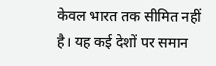केवल भारत तक सीमित नहीं है। यह कई देशों पर समान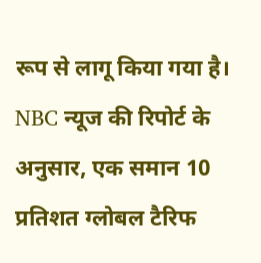रूप से लागू किया गया है। NBC न्यूज की रिपोर्ट के अनुसार, एक समान 10 प्रतिशत ग्लोबल टैरिफ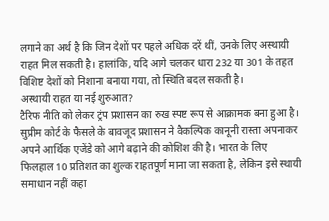लगाने का अर्थ है कि जिन देशों पर पहले अधिक दरें थीं, उनके लिए अस्थायी राहत मिल सकती है। हालांकि, यदि आगे चलकर धारा 232 या 301 के तहत विशिष्ट देशों को निशाना बनाया गया, तो स्थिति बदल सकती है।
अस्थायी राहत या नई शुरुआत?
टैरिफ नीति को लेकर ट्रंप प्रशासन का रुख स्पष्ट रूप से आक्रामक बना हुआ है। सुप्रीम कोर्ट के फैसले के बावजूद प्रशासन ने वैकल्पिक कानूनी रास्ता अपनाकर अपने आर्थिक एजेंडे को आगे बढ़ाने की कोशिश की है। भारत के लिए फिलहाल 10 प्रतिशत का शुल्क राहतपूर्ण माना जा सकता है, लेकिन इसे स्थायी समाधान नहीं कहा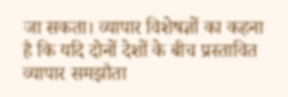जा सकता। व्यापार विशेषज्ञों का कहना है कि यदि दोनों देशों के बीच प्रस्तावित व्यापार समझौता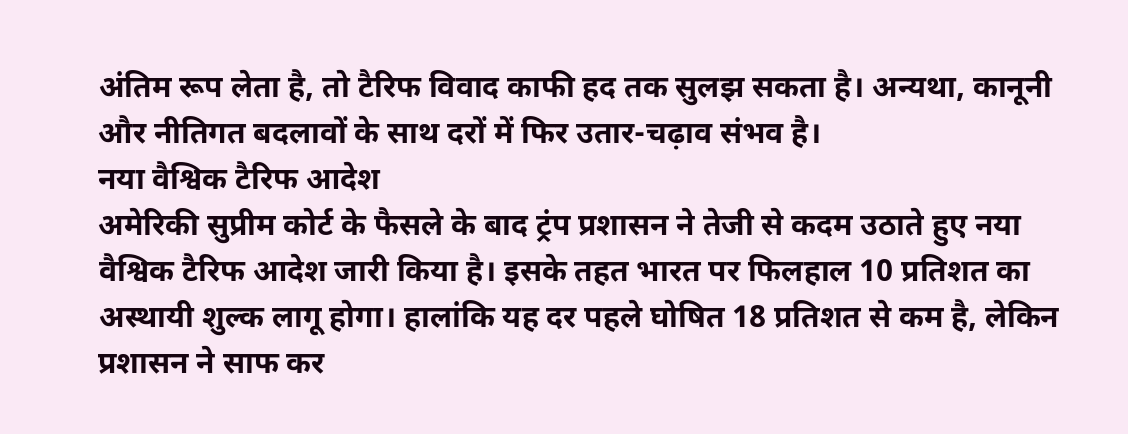अंतिम रूप लेता है, तो टैरिफ विवाद काफी हद तक सुलझ सकता है। अन्यथा, कानूनी और नीतिगत बदलावों के साथ दरों में फिर उतार-चढ़ाव संभव है।
नया वैश्विक टैरिफ आदेश
अमेरिकी सुप्रीम कोर्ट के फैसले के बाद ट्रंप प्रशासन ने तेजी से कदम उठाते हुए नया वैश्विक टैरिफ आदेश जारी किया है। इसके तहत भारत पर फिलहाल 10 प्रतिशत का अस्थायी शुल्क लागू होगा। हालांकि यह दर पहले घोषित 18 प्रतिशत से कम है, लेकिन प्रशासन ने साफ कर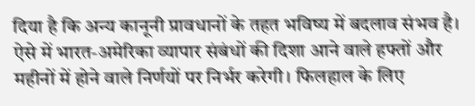दिया है कि अन्य कानूनी प्रावधानों के तहत भविष्य में बदलाव संभव है। ऐसे में भारत-अमेरिका व्यापार संबंधों की दिशा आने वाले हफ्तों और महीनों में होने वाले निर्णयों पर निर्भर करेगी। फिलहाल के लिए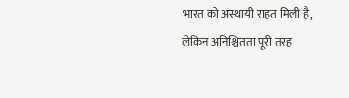भारत को अस्थायी राहत मिली है, लेकिन अनिश्चितता पूरी तरह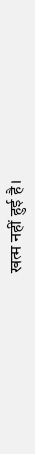खत्म नहीं हुई है।